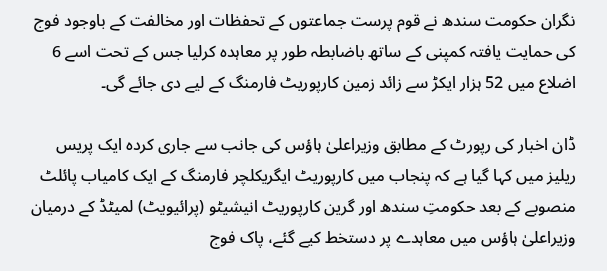نگران حکومت سندھ نے قوم پرست جماعتوں کے تحفظات اور مخالفت کے باوجود فوج کی حمایت یافتہ کمپنی کے ساتھ باضابطہ طور پر معاہدہ کرلیا جس کے تحت اسے 6 اضلاع میں 52 ہزار ایکڑ سے زائد زمین کارپوریٹ فارمنگ کے لیے دی جائے گی۔

ڈان اخبار کی رپورٹ کے مطابق وزیراعلیٰ ہاؤس کی جانب سے جاری کردہ ایک پریس ریلیز میں کہا گیا ہے کہ پنجاب میں کارپوریٹ ایگریکلچر فارمنگ کے ایک کامیاب پائلٹ منصوبے کے بعد حکومتِ سندھ اور گرین کارپوریٹ انیشیٹو (پرائیویٹ) لمیٹڈ کے درمیان وزیراعلیٰ ہاؤس میں معاہدے پر دستخط کیے گئے، پاک فوج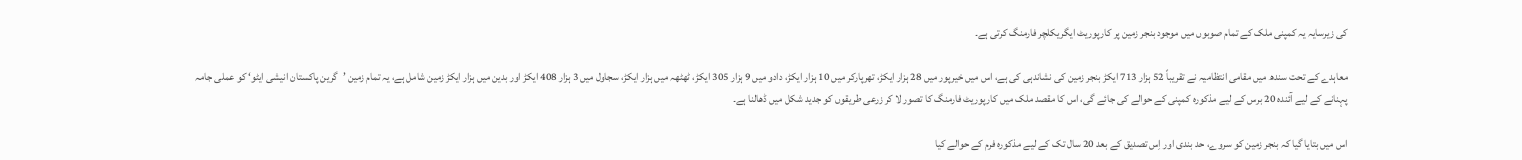کی زیرسایہ یہ کمپنی ملک کے تمام صوبوں میں موجود بنجر زمین پر کارپوریٹ ایگریکلچر فارمنگ کرتی ہے۔

معاہدے کے تحت سندھ میں مقامی انتظامیہ نے تقریباً 52 ہزار 713 ایکڑ بنجر زمین کی نشاندہی کی ہے، اس میں خیرپور میں 28 ہزار ایکڑ، تھرپارکر میں 10 ہزار ایکڑ، دادو میں 9 ہزار 305 ایکڑ، ٹھٹھہ میں ہزار ایکڑ، سجاول میں 3 ہزار 408 ایکڑ اور بدین میں ہزار ایکڑ زمین شامل ہے، یہ تمام زمین ’گرین پاکستان انیشی ایٹو‘ کو عملی جامہ پہنانے کے لیے آئندہ 20 برس کے لیے مذکورہ کمپنی کے حوالے کی جائے گی، اس کا مقصد ملک میں کارپوریٹ فارمنگ کا تصور لا کر زرعی طریقوں کو جدید شکل میں ڈھالنا ہے۔

اس میں بتایا گیا کہ بنجر زمین کو سروے، حد بندی اور اِس تصدیق کے بعد 20 سال تک کے لیے مذکورہ فرم کے حوالے کیا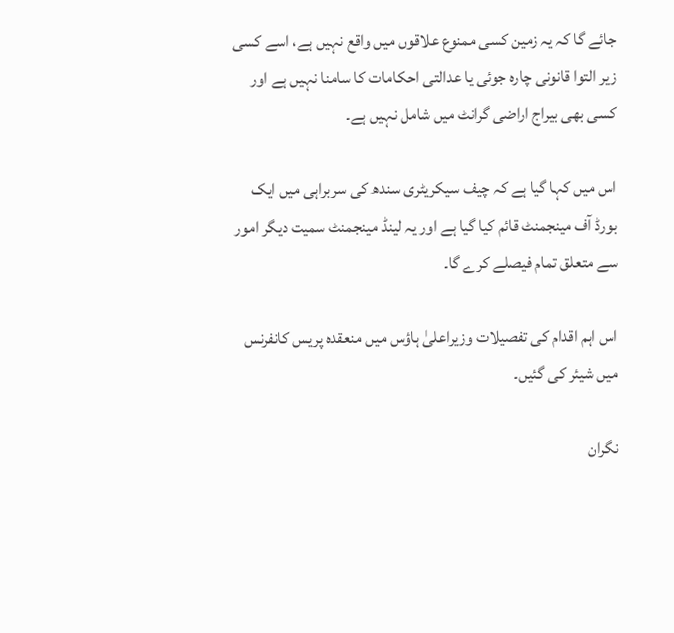جائے گا کہ یہ زمین کسی ممنوع علاقوں میں واقع نہیں ہے، اسے کسی زیر التوا قانونی چارہ جوئی یا عدالتی احکامات کا سامنا نہیں ہے اور کسی بھی بیراج اراضی گرانٹ میں شامل نہیں ہے۔

اس میں کہا گیا ہے کہ چیف سیکریٹری سندھ کی سربراہی میں ایک بورڈ آف مینجمنٹ قائم کیا گیا ہے اور یہ لینڈ مینجمنٹ سمیت دیگر امور سے متعلق تمام فیصلے کرے گا۔

اس اہم اقدام کی تفصیلات وزیراعلیٰ ہاؤس میں منعقدہ پریس کانفرنس میں شیئر کی گئیں۔

نگران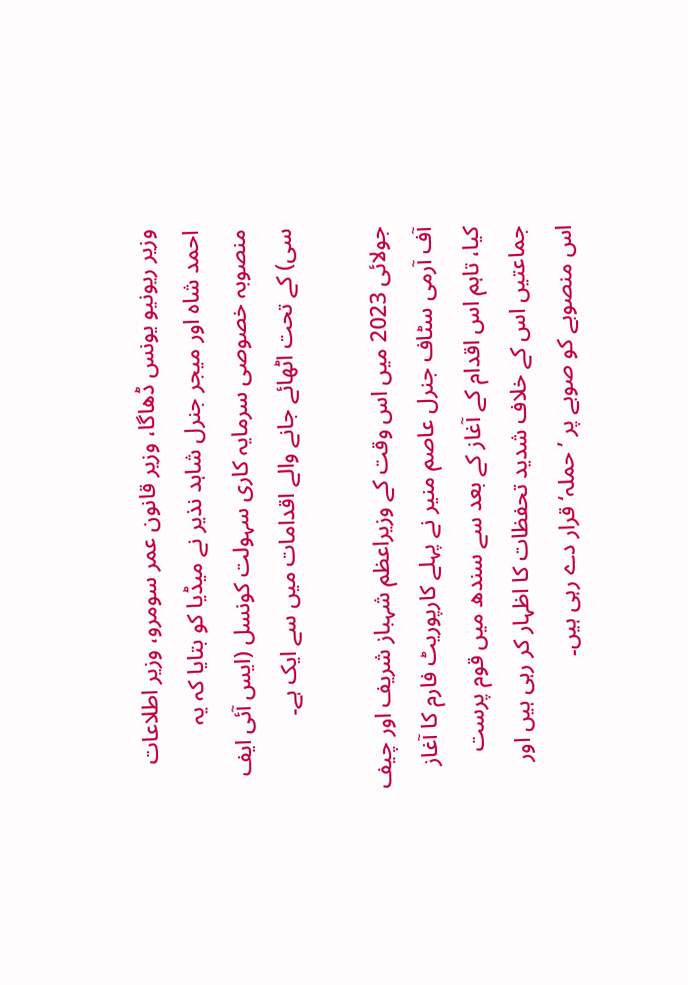وزیر ریونیو یونس ڈھاگا، وزیر قانون عمر سومرو، وزیر اطلاعات احمد شاہ اور میجر جنرل شاہد نذیر نے میڈیا کو بتایا کہ یہ منصوبہ خصوصی سرمایہ کاری سہولت کونسل (ایس آئی ایف سی) کے تحت اٹھائے جانے والے اقدامات میں سے ایک ہے۔

جولائی 2023 میں اس وقت کے وزیراعظم شہباز شریف اور چیف آف آرمی سٹاف جنرل عاصم منیر نے پہلے کارپوریٹ فارم کا آغاز کیا، تاہم اس اقدام کے آغاز کے بعد سے سندھ میں قوم پرست جماعتیں اس کے خلاف شدید تحفظات کا اظہار کر رہی ہیں اور اس منصوبے کو صوبے پر ’حملہ‘ قرار دے رہی ہیں۔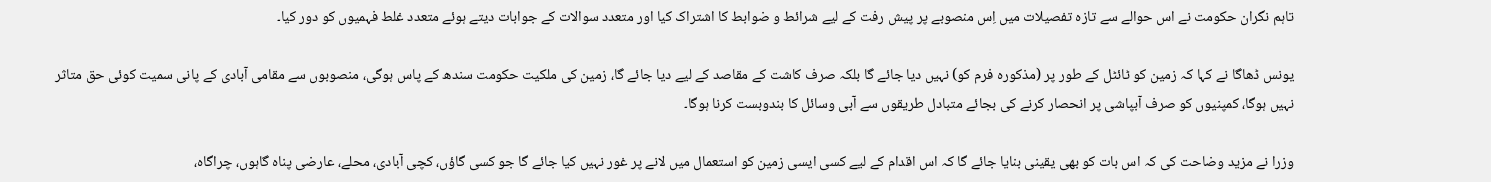تاہم نگران حکومت نے اس حوالے سے تازہ تفصیلات میں اِس منصوبے پر پیش رفت کے لیے شرائط و ضوابط کا اشتراک کیا اور متعدد سوالات کے جوابات دیتے ہوئے متعدد غلط فہمیوں کو دور کیا۔

یونس ڈھاگا نے کہا کہ زمین کو ٹائٹل کے طور پر (مذکورہ فرم کو) نہیں دیا جائے گا بلکہ صرف کاشت کے مقاصد کے لیے دیا جائے گا، زمین کی ملکیت حکومت سندھ کے پاس ہوگی، منصوبوں سے مقامی آبادی کے پانی سمیت کوئی حق متاثر نہیں ہوگا، کمپنیوں کو صرف آبپاشی پر انحصار کرنے کی بجائے متبادل طریقوں سے آبی وسائل کا بندوبست کرنا ہوگا۔

وزرا نے مزید وضاحت کی کہ اس بات کو بھی یقینی بنایا جائے گا کہ اس اقدام کے لیے کسی ایسی زمین کو استعمال میں لانے پر غور نہیں کیا جائے گا جو کسی گاؤں، کچی آبادی، محلے، عارضی پناہ گاہوں، چراگاہ،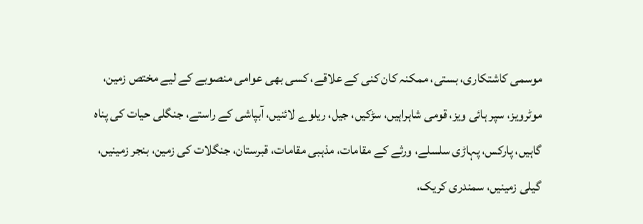موسمی کاشتکاری، بستی، ممکنہ کان کنی کے علاقے، کسی بھی عوامی منصوبے کے لیے مختص زمین، موٹرویز، سپر ہائی ویز، قومی شاہراہیں، سڑکیں، جیل، ریلوے لائنیں، آبپاشی کے راستے، جنگلی حیات کی پناہ گاہیں، پارکس، پہاڑی سلسلے، ورثے کے مقامات، مذہبی مقامات، قبرستان، جنگلات کی زمین، بنجر زمینیں، گیلی زمینیں، سمندری کریک،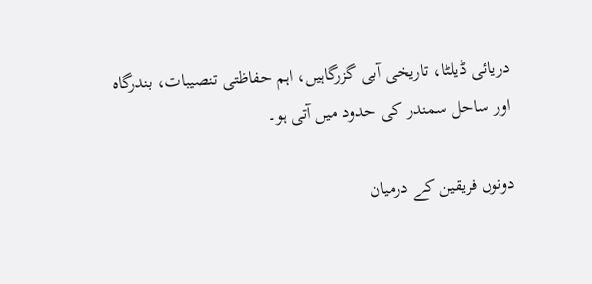دریائی ڈیلٹا، تاریخی آبی گزرگاہیں، اہم حفاظتی تنصیبات، بندرگاہ اور ساحل سمندر کی حدود میں آتی ہو۔

دونوں فریقین کے درمیان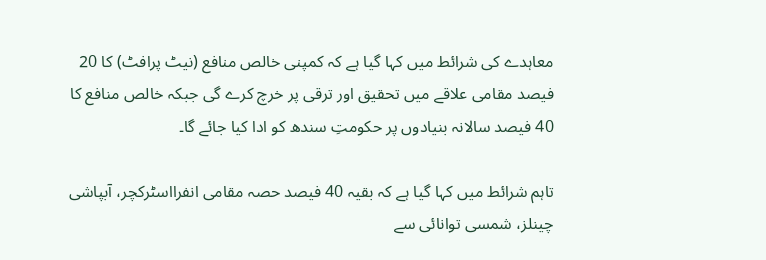معاہدے کی شرائط میں کہا گیا ہے کہ کمپنی خالص منافع (نیٹ پرافٹ) کا 20 فیصد مقامی علاقے میں تحقیق اور ترقی پر خرچ کرے گی جبکہ خالص منافع کا 40 فیصد سالانہ بنیادوں پر حکومتِ سندھ کو ادا کیا جائے گا۔

تاہم شرائط میں کہا گیا ہے کہ بقیہ 40 فیصد حصہ مقامی انفرااسٹرکچر، آبپاشی چینلز، شمسی توانائی سے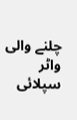چلنے والی واٹر سپلائی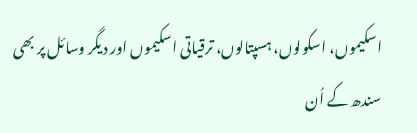اسکیموں، اسکولوں، ہسپتالوں، ترقیاتی اسکیموں اور دیگر وسائل پر بھی سندھ کے اُن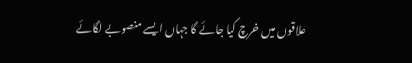علاقوں میں خرچ کیا جائے گا جہاں ایسے منصوبے لگائے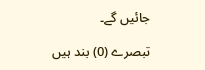جائیں گے۔

تبصرے (0) بند ہیں